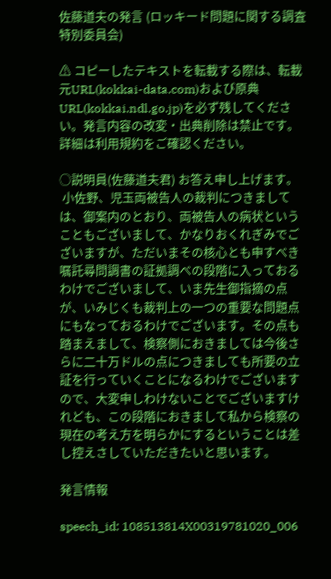佐藤道夫の発言 (ロッキード問題に関する調査特別委員会)

⚠ コピーしたテキストを転載する際は、転載元URL(kokkai-data.com)および原典URL(kokkai.ndl.go.jp)を必ず残してください。発言内容の改変・出典削除は禁止です。 詳細は利用規約をご確認ください。

○説明員(佐藤道夫君) お答え申し上げます。
 小佐野、児玉両被告人の裁判につきましては、御案内のとおり、両被告人の病状ということもございまして、かなりおくれぎみでございますが、ただいまその核心とも申すべき嘱託尋問調書の証拠調べの段階に入っておるわけでございまして、いま先生御指摘の点が、いみじくも裁判上の一つの重要な問題点にもなっておるわけでございます。その点も踏まえまして、検察側におきましては今後さらに二十万ドルの点につきましても所要の立証を行っていくことになるわけでございますので、大変申しわけないことでございますけれども、この段階におきまして私から検察の現在の考え方を明らかにするということは差し控えさしていただきたいと思います。

発言情報

speech_id: 108513814X00319781020_006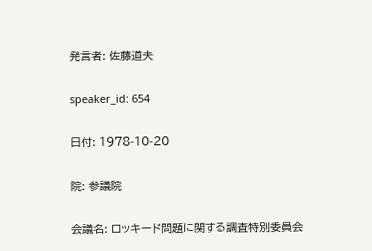発言者: 佐藤道夫

speaker_id: 654

日付: 1978-10-20

院: 参議院

会議名: ロッキード問題に関する調査特別委員会